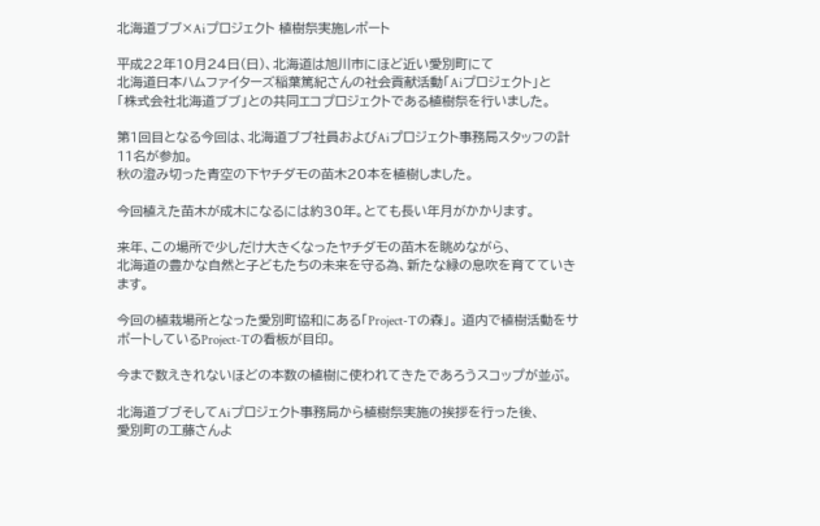北海道ブブ×Aiプロジェクト 植樹祭実施レポート

平成22年10月24日(日)、北海道は旭川市にほど近い愛別町にて
北海道日本ハムファイターズ稲葉篤紀さんの社会貢献活動「Aiプロジェクト」と
「株式会社北海道ブブ」との共同エコプロジェクトである植樹祭を行いました。

第1回目となる今回は、北海道ブブ社員およびAiプロジェクト事務局スタッフの計11名が参加。
秋の澄み切った青空の下ヤチダモの苗木20本を植樹しました。

今回植えた苗木が成木になるには約30年。とても長い年月がかかります。

来年、この場所で少しだけ大きくなったヤチダモの苗木を眺めながら、
北海道の豊かな自然と子どもたちの未来を守る為、新たな緑の息吹を育てていきます。

今回の植栽場所となった愛別町協和にある「Project-Tの森」。 道内で植樹活動をサポートしているProject-Tの看板が目印。

今まで数えきれないほどの本数の植樹に使われてきたであろうスコップが並ぶ。

北海道ブブそしてAiプロジェクト事務局から植樹祭実施の挨拶を行った後、
愛別町の工藤さんよ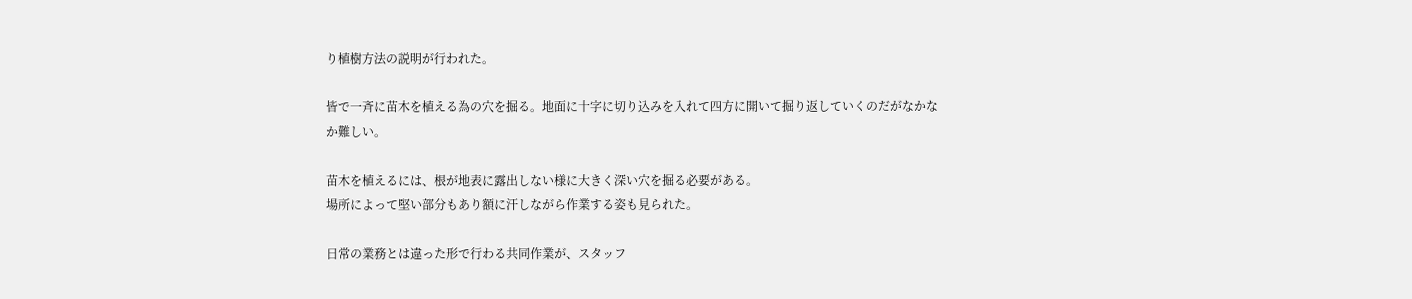り植樹方法の説明が行われた。

皆で一斉に苗木を植える為の穴を掘る。地面に十字に切り込みを入れて四方に開いて掘り返していくのだがなかなか難しい。

苗木を植えるには、根が地表に露出しない様に大きく深い穴を掘る必要がある。
場所によって堅い部分もあり額に汗しながら作業する姿も見られた。

日常の業務とは違った形で行わる共同作業が、スタッフ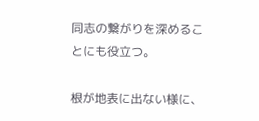同志の繋がりを深めることにも役立つ。

根が地表に出ない様に、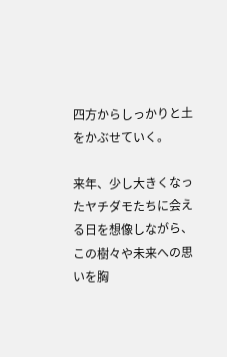四方からしっかりと土をかぶせていく。

来年、少し大きくなったヤチダモたちに会える日を想像しながら、この樹々や未来への思いを胸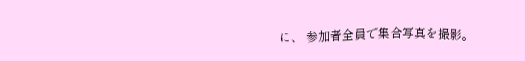に、 参加者全員で集合写真を撮影。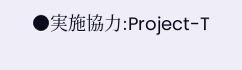●実施協力:Project-T